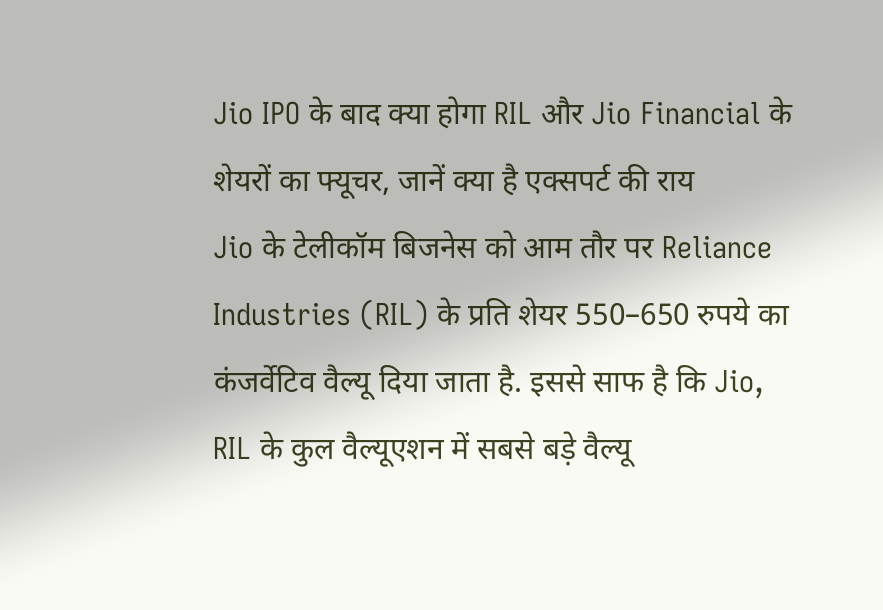Jio IPO के बाद क्या होगा RIL और Jio Financial के शेयरों का फ्यूचर, जानें क्या है एक्सपर्ट की राय
Jio के टेलीकॉम बिजनेस को आम तौर पर Reliance Industries (RIL) के प्रति शेयर 550–650 रुपये का कंजर्वेटिव वैल्यू दिया जाता है. इससे साफ है कि Jio, RIL के कुल वैल्यूएशन में सबसे बड़े वैल्यू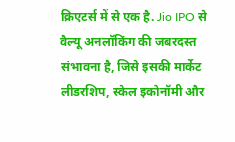क्रिएटर्स में से एक है. Jio IPO से वैल्यू अनलॉकिंग की जबरदस्त संभावना है, जिसे इसकी मार्केट लीडरशिप, स्केल इकोनॉमी और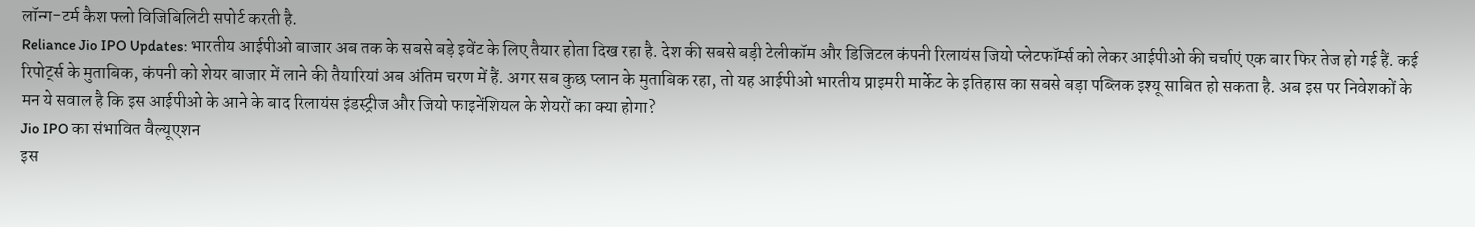लॉन्ग-टर्म कैश फ्लो विजिबिलिटी सपोर्ट करती है.
Reliance Jio IPO Updates: भारतीय आईपीओ बाजार अब तक के सबसे बड़े इवेंट के लिए तैयार होता दिख रहा है. देश की सबसे बड़ी टेलीकॉम और डिजिटल कंपनी रिलायंस जियो प्लेटफॉर्म्स को लेकर आईपीओ की चर्चाएं एक बार फिर तेज हो गई हैं. कई रिपोर्ट्स के मुताबिक, कंपनी को शेयर बाजार में लाने की तैयारियां अब अंतिम चरण में हैं. अगर सब कुछ प्लान के मुताबिक रहा, तो यह आईपीओ भारतीय प्राइमरी मार्केट के इतिहास का सबसे बड़ा पब्लिक इश्यू साबित हो सकता है. अब इस पर निवेशकों के मन ये सवाल है कि इस आईपीओ के आने के बाद रिलायंस इंडस्ट्रीज और जियो फाइनेंशियल के शेयरों का क्या होगा?
Jio IPO का संभावित वैल्यूएशन
इस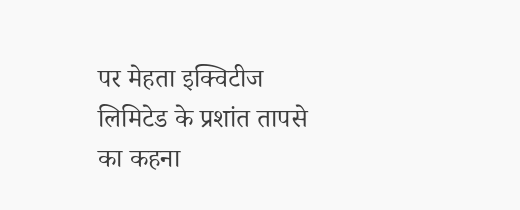पर मेहता इक्विटीज लिमिटेड के प्रशांत तापसे का कहना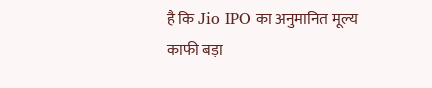है कि Jio IPO का अनुमानित मूल्य काफी बड़ा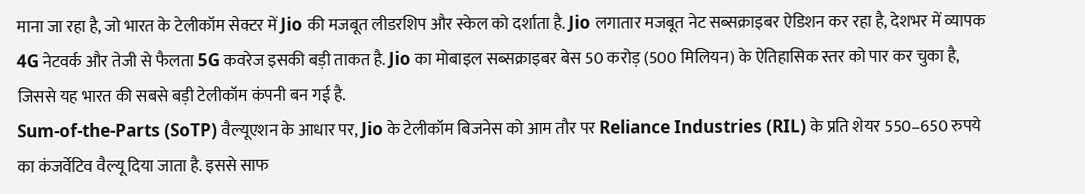माना जा रहा है, जो भारत के टेलीकॉम सेक्टर में Jio की मजबूत लीडरशिप और स्केल को दर्शाता है. Jio लगातार मजबूत नेट सब्सक्राइबर ऐडिशन कर रहा है, देशभर में व्यापक 4G नेटवर्क और तेजी से फैलता 5G कवरेज इसकी बड़ी ताकत है. Jio का मोबाइल सब्सक्राइबर बेस 50 करोड़ (500 मिलियन) के ऐतिहासिक स्तर को पार कर चुका है, जिससे यह भारत की सबसे बड़ी टेलीकॉम कंपनी बन गई है.
Sum-of-the-Parts (SoTP) वैल्यूएशन के आधार पर, Jio के टेलीकॉम बिजनेस को आम तौर पर Reliance Industries (RIL) के प्रति शेयर 550–650 रुपये का कंजर्वेटिव वैल्यू दिया जाता है. इससे साफ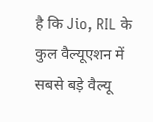है कि Jio, RIL के कुल वैल्यूएशन में सबसे बड़े वैल्यू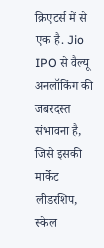क्रिएटर्स में से एक है. Jio IPO से वैल्यू अनलॉकिंग की जबरदस्त संभावना है, जिसे इसकी मार्केट लीडरशिप, स्केल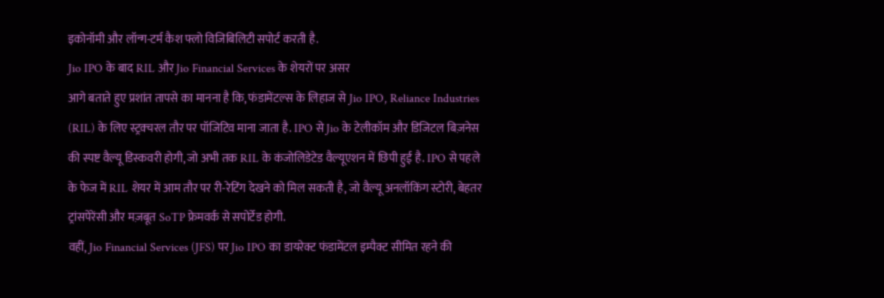इकोनॉमी और लॉन्ग-टर्म कैश फ्लो विजिबिलिटी सपोर्ट करती है.
Jio IPO के बाद RIL और Jio Financial Services के शेयरों पर असर
आगे बताते हुए प्रशांत तापसे का मानना है कि, फंडामेंटल्स के लिहाज से Jio IPO, Reliance Industries (RIL) के लिए स्ट्रक्चरल तौर पर पॉजिटिव माना जाता है. IPO से Jio के टेलीकॉम और डिजिटल बिज़नेस की स्पष्ट वैल्यू डिस्कवरी होगी, जो अभी तक RIL के कंजोलिडेटेड वैल्यूएशन में छिपी हुई है. IPO से पहले के फेज में RIL शेयर में आम तौर पर री-रेटिंग देखने को मिल सकती है, जो वैल्यू अनलॉकिंग स्टोरी, बेहतर ट्रांसपेरेंसी और मज़बूत SoTP फ्रेमवर्क से सपोर्टेड होगी.
वहीं, Jio Financial Services (JFS) पर Jio IPO का डायरेक्ट फंडामेंटल इम्पैक्ट सीमित रहने की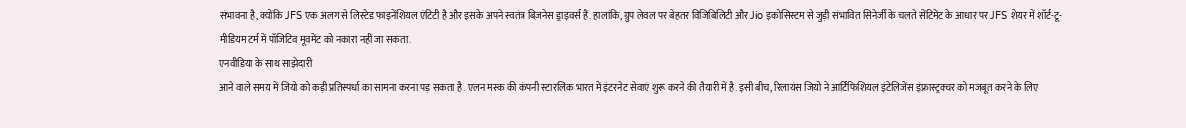संभावना है, क्योंकि JFS एक अलग से लिस्टेड फाइनेंशियल एंटिटी है और इसके अपने स्वतंत्र बिज़नेस ड्राइवर्स हैं. हालांकि, ग्रुप लेवल पर बेहतर विजिबिलिटी और Jio इकोसिस्टम से जुड़ी संभावित सिनेर्जी के चलते सेंटिमेंट के आधार पर JFS शेयर में शॉर्ट-टू-मीडियम टर्म में पॉजिटिव मूवमेंट को नकारा नहीं जा सकता.
एनवीडिया के साथ साझेदारी
आने वाले समय में जियो को कड़ी प्रतिस्पर्धा का सामना करना पड़ सकता है. एलन मस्क की कंपनी स्टारलिंक भारत में इंटरनेट सेवाएं शुरू करने की तैयारी में है. इसी बीच, रिलायंस जियो ने आर्टिफिशियल इंटेलिजेंस इंफ्रास्ट्रक्चर को मजबूत करने के लिए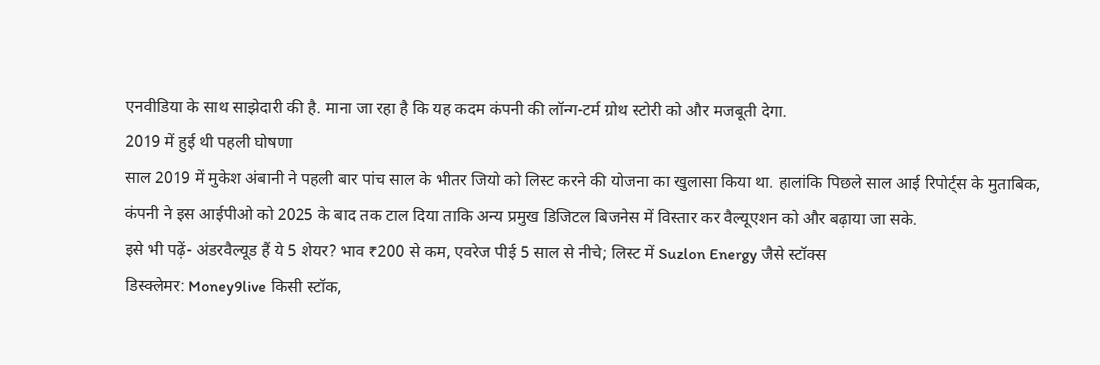एनवीडिया के साथ साझेदारी की है. माना जा रहा है कि यह कदम कंपनी की लॉन्ग-टर्म ग्रोथ स्टोरी को और मजबूती देगा.
2019 में हुई थी पहली घोषणा
साल 2019 में मुकेश अंबानी ने पहली बार पांच साल के भीतर जियो को लिस्ट करने की योजना का खुलासा किया था. हालांकि पिछले साल आई रिपोर्ट्स के मुताबिक, कंपनी ने इस आईपीओ को 2025 के बाद तक टाल दिया ताकि अन्य प्रमुख डिजिटल बिजनेस में विस्तार कर वैल्यूएशन को और बढ़ाया जा सके.
इसे भी पढ़ें- अंडरवैल्यूड हैं ये 5 शेयर? भाव ₹200 से कम, एवरेज पीई 5 साल से नीचे; लिस्ट में Suzlon Energy जैसे स्टॉक्स
डिस्क्लेमर: Money9live किसी स्टॉक,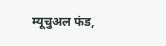म्यूचुअल फंड,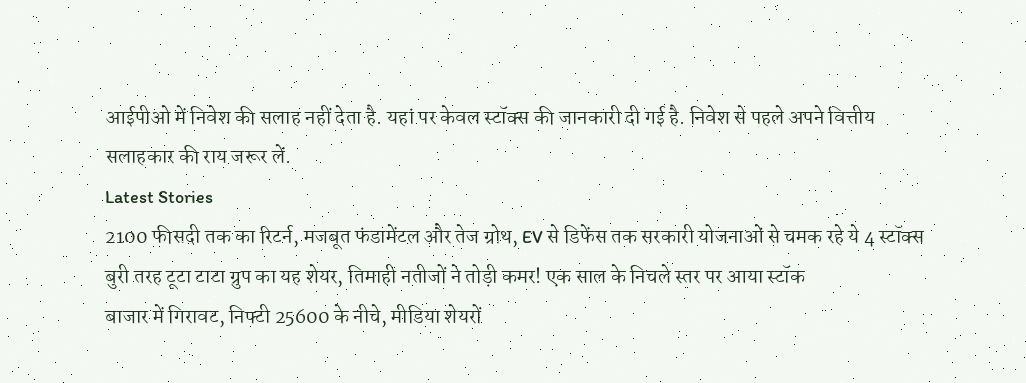आईपीओ में निवेश की सलाह नहीं देता है. यहां पर केवल स्टॉक्स की जानकारी दी गई है. निवेश से पहले अपने वित्तीय सलाहकार की राय जरूर लें.
Latest Stories
2100 फीसदी तक का रिटर्न, मजबूत फंडामेंटल और तेज ग्रोथ, EV से डिफेंस तक सरकारी योजनाओं से चमक रहे ये 4 स्टॉक्स
बुरी तरह टूटा टाटा ग्रुप का यह शेयर, तिमाही नतीजों ने तोड़ी कमर! एक साल के निचले स्तर पर आया स्टॉक
बाजार में गिरावट, निफ्टी 25600 के नीचे, मीडिया शेयरों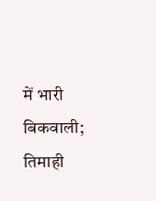में भारी बिकवाली; तिमाही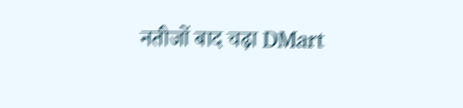नतीजों बाद चढ़ा DMart